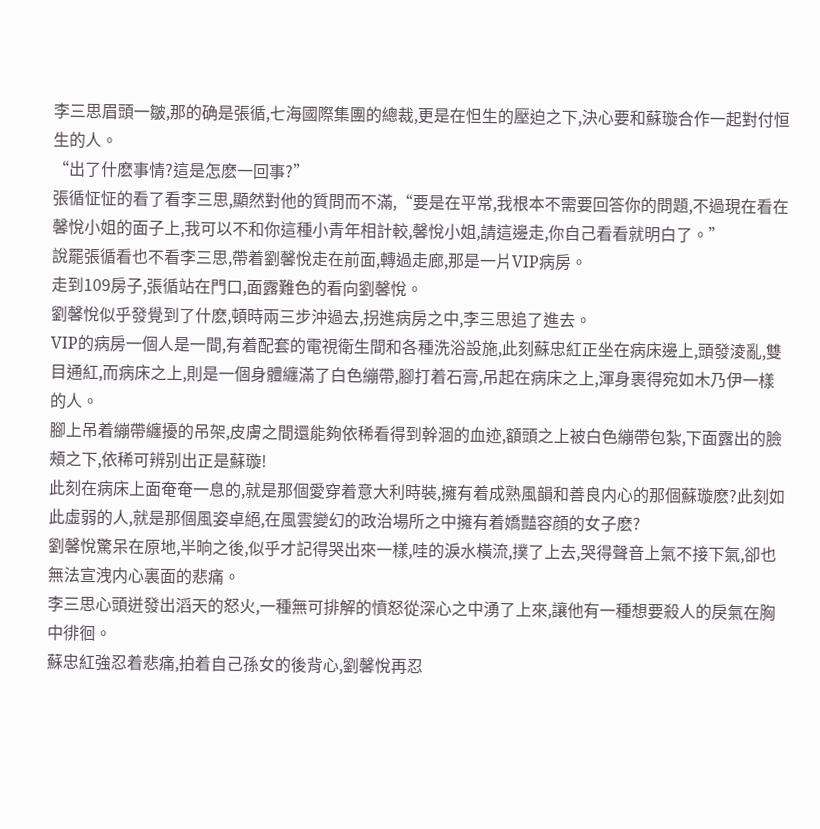李三思眉頭一皺,那的确是張循,七海國際集團的總裁,更是在怛生的壓迫之下,決心要和蘇璇合作一起對付恒生的人。
“出了什麽事情?這是怎麽一回事?”
張循怔怔的看了看李三思,顯然對他的質問而不滿,“要是在平常,我根本不需要回答你的問題,不過現在看在馨悅小姐的面子上,我可以不和你這種小青年相計較,馨悅小姐,請這邊走,你自己看看就明白了。”
說罷張循看也不看李三思,帶着劉馨悅走在前面,轉過走廊,那是一片VIP病房。
走到109房子,張循站在門口,面露難色的看向劉馨悅。
劉馨悅似乎發覺到了什麽,頓時兩三步沖過去,拐進病房之中,李三思追了進去。
VIP的病房一個人是一間,有着配套的電視衛生間和各種洗浴設施,此刻蘇忠紅正坐在病床邊上,頭發淩亂,雙目通紅,而病床之上,則是一個身體纏滿了白色繃帶,腳打着石膏,吊起在病床之上,渾身裹得宛如木乃伊一樣的人。
腳上吊着繃帶纏擾的吊架,皮膚之間還能夠依稀看得到幹涸的血迹,額頭之上被白色繃帶包紮,下面露出的臉頰之下,依稀可辨别出正是蘇璇!
此刻在病床上面奄奄一息的,就是那個愛穿着意大利時裝,擁有着成熟風韻和善良内心的那個蘇璇麽?此刻如此虛弱的人,就是那個風姿卓絕,在風雲變幻的政治場所之中擁有着嬌豔容顔的女子麽?
劉馨悅驚呆在原地,半晌之後,似乎才記得哭出來一樣,哇的淚水橫流,撲了上去,哭得聲音上氣不接下氣,卻也無法宣洩内心裏面的悲痛。
李三思心頭迸發出滔天的怒火,一種無可排解的憤怒從深心之中湧了上來,讓他有一種想要殺人的戾氣在胸中徘徊。
蘇忠紅強忍着悲痛,拍着自己孫女的後背心,劉馨悅再忍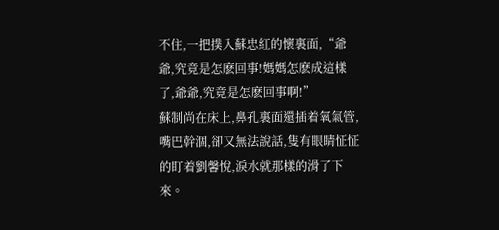不住,一把撲入蘇忠紅的懷裏面,“爺爺,究竟是怎麽回事!媽媽怎麽成這樣了,爺爺,究竟是怎麽回事啊!”
蘇制尚在床上,鼻孔裏面還插着氧氣管,嘴巴幹涸,卻又無法說話,隻有眼睛怔怔的盯着劉馨悅,淚水就那樣的滑了下來。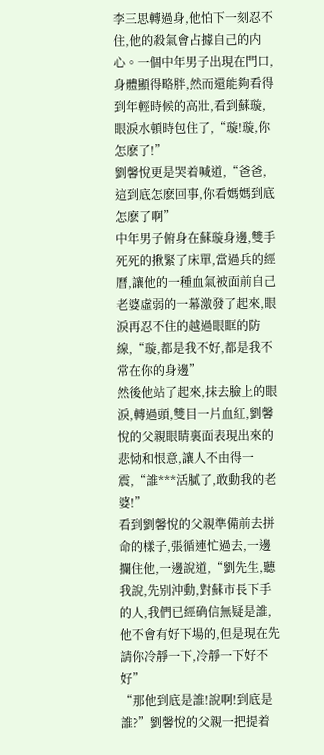李三思轉過身,他怕下一刻忍不住,他的殺氣會占據自己的内心。一個中年男子出現在門口,身體顯得略胖,然而還能夠看得到年輕時候的高壯,看到蘇璇,眼淚水頓時包住了,“璇!璇,你怎麽了!”
劉馨悅更是哭着喊道,“爸爸,這到底怎麽回事,你看媽媽到底怎麽了啊”
中年男子俯身在蘇璇身邊,雙手死死的揪緊了床單,當過兵的經曆,讓他的一種血氣被面前自己老婆虛弱的一幕激發了起來,眼淚再忍不住的越過眼眶的防線,“璇,都是我不好,都是我不常在你的身邊”
然後他站了起來,抹去臉上的眼淚,轉過頭,雙目一片血紅,劉馨悅的父親眼睛裏面表現出來的悲恸和恨意,讓人不由得一震,“誰***活膩了,敢動我的老婆!”
看到劉馨悅的父親準備前去拼命的樣子,張循連忙過去,一邊攔住他,一邊說道,“劉先生,聽我說,先别沖動,對蘇市長下手的人,我們已經确信無疑是誰,他不會有好下場的,但是現在先請你冷靜一下,冷靜一下好不好”
“那他到底是誰!說啊!到底是誰?”劉馨悅的父親一把提着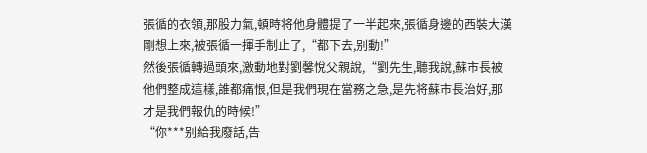張循的衣領,那股力氣,頓時将他身體提了一半起來,張循身邊的西裝大漢剛想上來,被張循一揮手制止了,“都下去,别動!”
然後張循轉過頭來,激動地對劉馨悅父親說,“劉先生,聽我說,蘇市長被他們整成這樣,誰都痛恨,但是我們現在當務之急,是先将蘇市長治好,那才是我們報仇的時候!”
“你***别給我廢話,告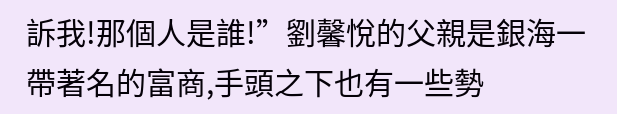訴我!那個人是誰!”劉馨悅的父親是銀海一帶著名的富商,手頭之下也有一些勢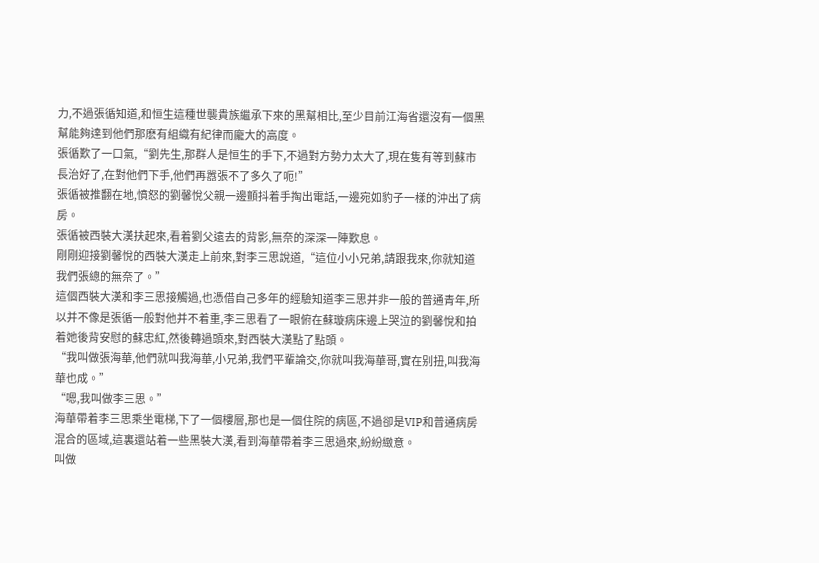力,不過張循知道,和恒生這種世襲貴族繼承下來的黑幫相比,至少目前江海省還沒有一個黑幫能夠達到他們那麽有組織有紀律而龐大的高度。
張循歎了一口氣,“劉先生,那群人是恒生的手下,不過對方勢力太大了,現在隻有等到蘇市長治好了,在對他們下手,他們再嚣張不了多久了呃!”
張循被推翻在地,憤怒的劉馨悅父親一邊顫抖着手掏出電話,一邊宛如豹子一樣的沖出了病房。
張循被西裝大漢扶起來,看着劉父遠去的背影,無奈的深深一陣歎息。
剛剛迎接劉馨悅的西裝大漢走上前來,對李三思說道,“這位小小兄弟,請跟我來,你就知道我們張總的無奈了。”
這個西裝大漢和李三思接觸過,也憑借自己多年的經驗知道李三思并非一般的普通青年,所以并不像是張循一般對他并不着重,李三思看了一眼俯在蘇璇病床邊上哭泣的劉馨悅和拍着她後背安慰的蘇忠紅,然後轉過頭來,對西裝大漢點了點頭。
“我叫做張海華,他們就叫我海華,小兄弟,我們平輩論交,你就叫我海華哥,實在别扭,叫我海華也成。”
“嗯,我叫做李三思。”
海華帶着李三思乘坐電梯,下了一個樓層,那也是一個住院的病區,不過卻是VIP和普通病房混合的區域,這裏還站着一些黑裝大漢,看到海華帶着李三思過來,紛紛緻意。
叫做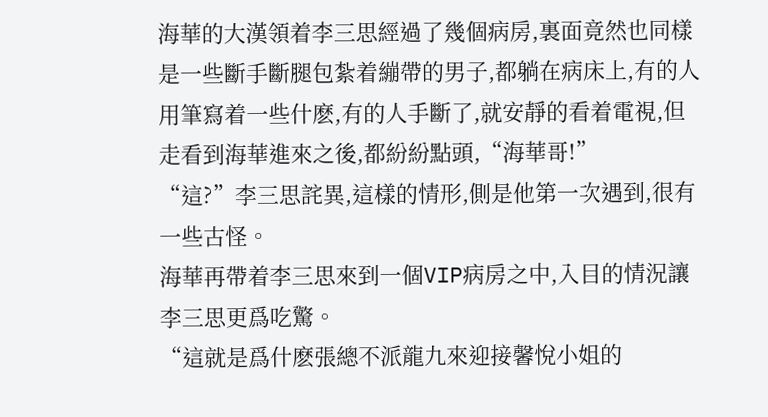海華的大漢領着李三思經過了幾個病房,裏面竟然也同樣是一些斷手斷腿包紮着繃帶的男子,都躺在病床上,有的人用筆寫着一些什麽,有的人手斷了,就安靜的看着電視,但走看到海華進來之後,都紛紛點頭,“海華哥!”
“這?”李三思詫異,這樣的情形,側是他第一次遇到,很有一些古怪。
海華再帶着李三思來到一個VIP病房之中,入目的情況讓李三思更爲吃驚。
“這就是爲什麽張總不派龍九來迎接馨悅小姐的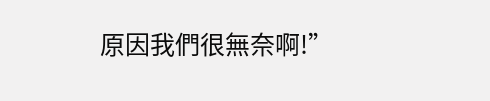原因我們很無奈啊!”